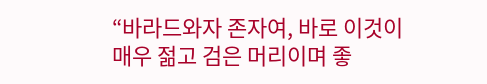“바라드와자 존자여, 바로 이것이 매우 젊고 검은 머리이며 좋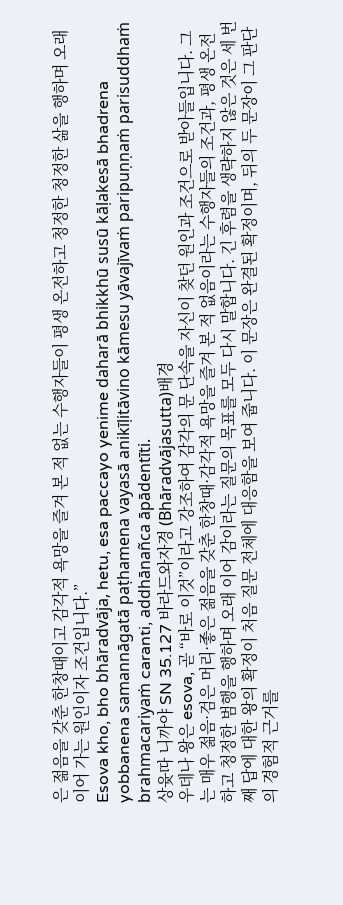은 젊음을 갖춘 한창때이고 감각적 욕망을 즐겨 본 적 없는 수행자들이 평생 온전하고 청정한 청정한 삶을 행하며 오래 이어 가는 원인이자 조건입니다.”
Esova kho, bho bhāradvāja, hetu, esa paccayo yenime daharā bhikkhū susū kāḷakesā bhadrena yobbanena samannāgatā paṭhamena vayasā anikīḷitāvino kāmesu yāvajīvaṁ paripuṇṇaṁ parisuddhaṁ brahmacariyaṁ caranti, addhānañca āpādentīti.
상윳따 니까야 SN 35.127 바라드와자경 (Bhāradvājasutta)배경
우데나 왕은 esova, 곧 “바로 이것”이라고 강조하여 감각의 문 단속을 자신이 찾던 원인과 조건으로 받아들입니다. 그는 매우 젊음·검은 머리·좋은 젊음을 갖춘 한창때·감각적 욕망을 즐겨 본 적 없음이라는 수행자들의 조건과, 평생 온전하고 청정한 범행을 행하며 오래 이어 감이라는 질문의 목표를 모두 다시 말합니다. 긴 후렴을 생략하지 않은 것은 세 번째 답에 대한 왕의 확정이 처음 질문 전체에 대응함을 보여 줍니다. 이 문장은 완결된 확정이며, 뒤의 두 문장이 그 판단의 경험적 근거를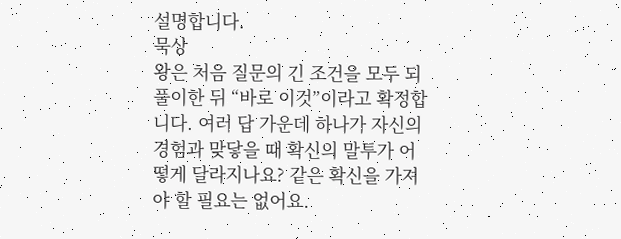설명합니다.
묵상
왕은 처음 질문의 긴 조건을 모두 되풀이한 뒤 “바로 이것”이라고 확정합니다. 여러 답 가운데 하나가 자신의 경험과 맞닿을 때 확신의 말투가 어떻게 달라지나요? 같은 확신을 가져야 할 필요는 없어요.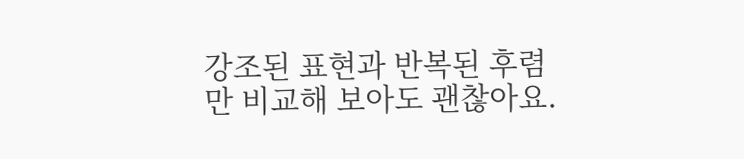강조된 표현과 반복된 후렴만 비교해 보아도 괜찮아요.